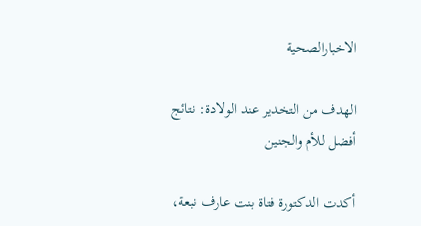الاخبارالصحية

الهدف من التخدير عند الولادة: نتائج أفضل للأم والجنين

أكدت الدكتورة فتاة بنت عارف نبعة،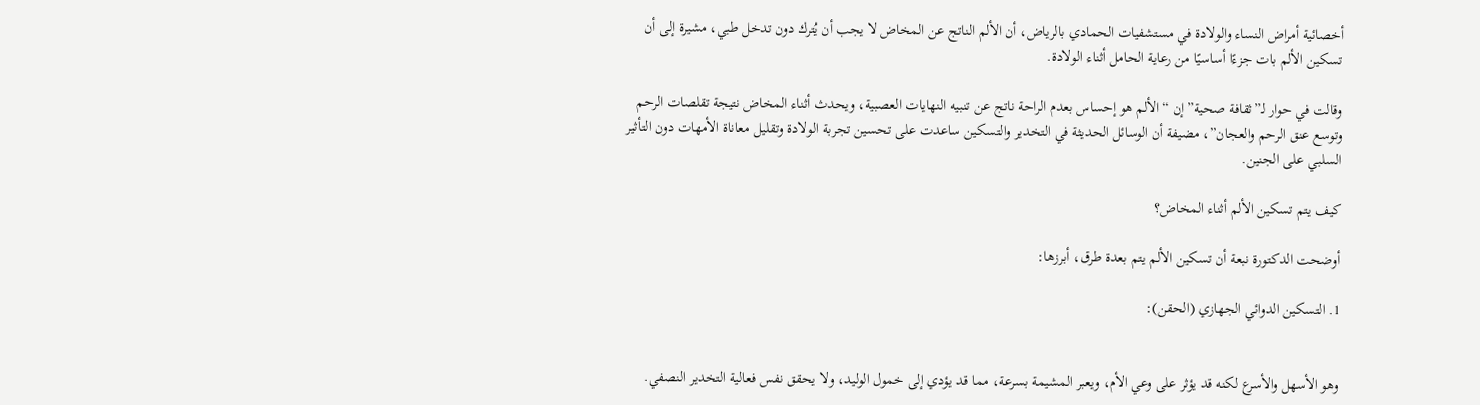أخصائية أمراض النساء والولادة في مستشفيات الحمادي بالرياض، أن الألم الناتج عن المخاض لا يجب أن يُترك دون تدخل طبي، مشيرة إلى أن تسكين الألم بات جزءًا أساسيًا من رعاية الحامل أثناء الولادة.

وقالت في حوار لـ”ثقافة صحية” إن “الألم هو إحساس بعدم الراحة ناتج عن تنبيه النهايات العصبية، ويحدث أثناء المخاض نتيجة تقلصات الرحم وتوسع عنق الرحم والعجان”، مضيفة أن الوسائل الحديثة في التخدير والتسكين ساعدت على تحسين تجربة الولادة وتقليل معاناة الأمهات دون التأثير السلبي على الجنين.

كيف يتم تسكين الألم أثناء المخاض؟

أوضحت الدكتورة نبعة أن تسكين الألم يتم بعدة طرق، أبرزها:

1. التسكين الدوائي الجهازي (الحقن):


وهو الأسهل والأسرع لكنه قد يؤثر على وعي الأم، ويعبر المشيمة بسرعة، مما قد يؤدي إلى خمول الوليد، ولا يحقق نفس فعالية التخدير النصفي.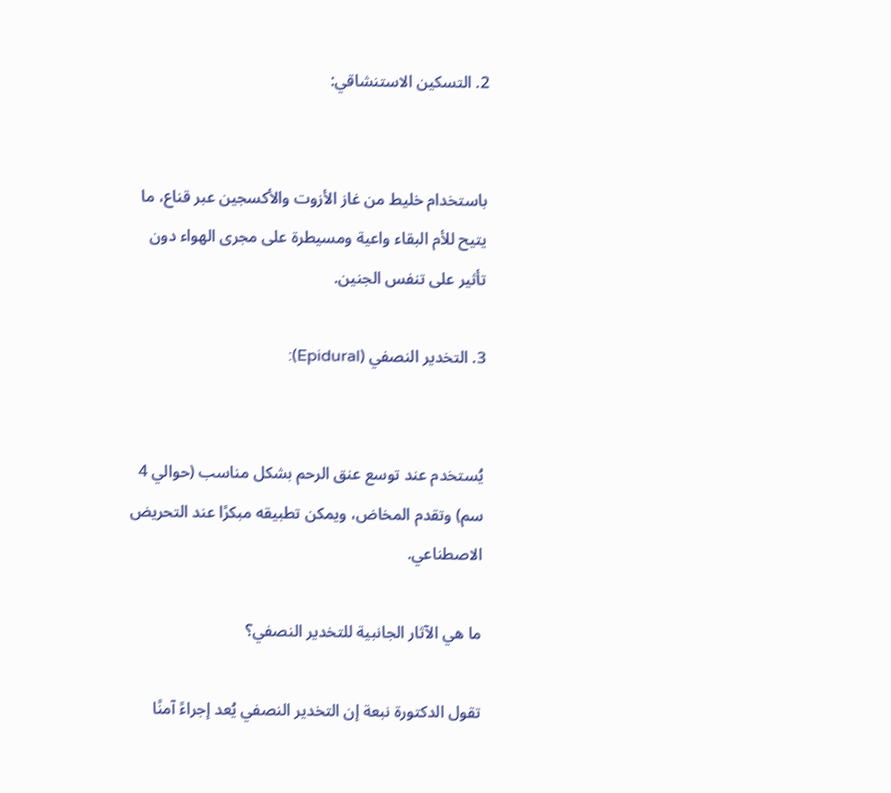2. التسكين الاستنشاقي:


باستخدام خليط من غاز الأزوت والأكسجين عبر قناع، ما يتيح للأم البقاء واعية ومسيطرة على مجرى الهواء دون تأثير على تنفس الجنين.

3. التخدير النصفي (Epidural):


يُستخدم عند توسع عنق الرحم بشكل مناسب (حوالي 4 سم) وتقدم المخاض، ويمكن تطبيقه مبكرًا عند التحريض الاصطناعي.

ما هي الآثار الجانبية للتخدير النصفي؟

تقول الدكتورة نبعة إن التخدير النصفي يُعد إجراءً آمنًا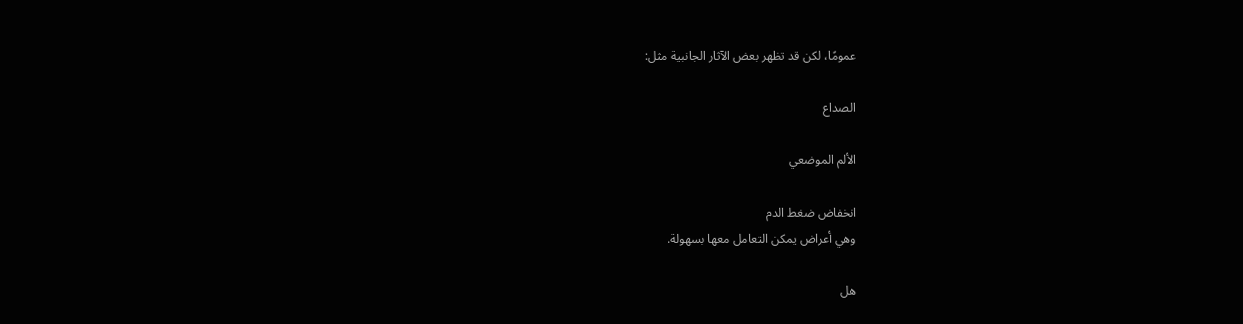عمومًا، لكن قد تظهر بعض الآثار الجانبية مثل:

الصداع

الألم الموضعي

انخفاض ضغط الدم
وهي أعراض يمكن التعامل معها بسهولة.

هل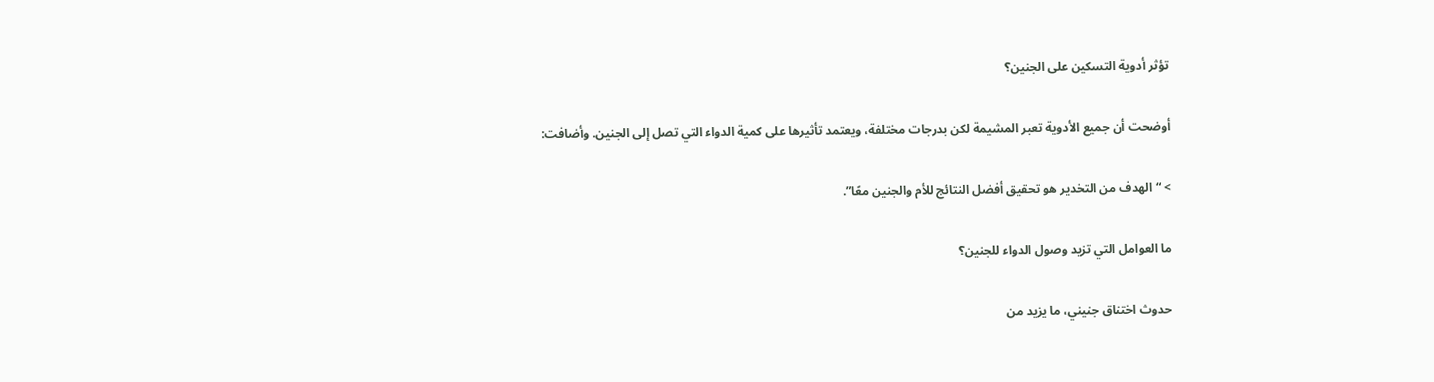تؤثر أدوية التسكين على الجنين؟

أوضحت أن جميع الأدوية تعبر المشيمة لكن بدرجات مختلفة، ويعتمد تأثيرها على كمية الدواء التي تصل إلى الجنين. وأضافت:

> “الهدف من التخدير هو تحقيق أفضل النتائج للأم والجنين معًا”.

ما العوامل التي تزيد وصول الدواء للجنين؟

حدوث اختناق جنيني، ما يزيد من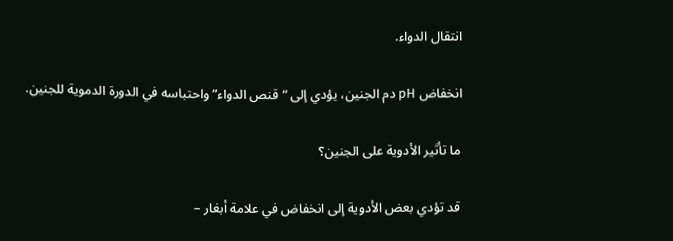انتقال الدواء.

انخفاض pH دم الجنين، يؤدي إلى “قنص الدواء” واحتباسه في الدورة الدموية للجنين.

ما تأثير الأدوية على الجنين؟

قد تؤدي بعض الأدوية إلى انخفاض في علامة أبغار –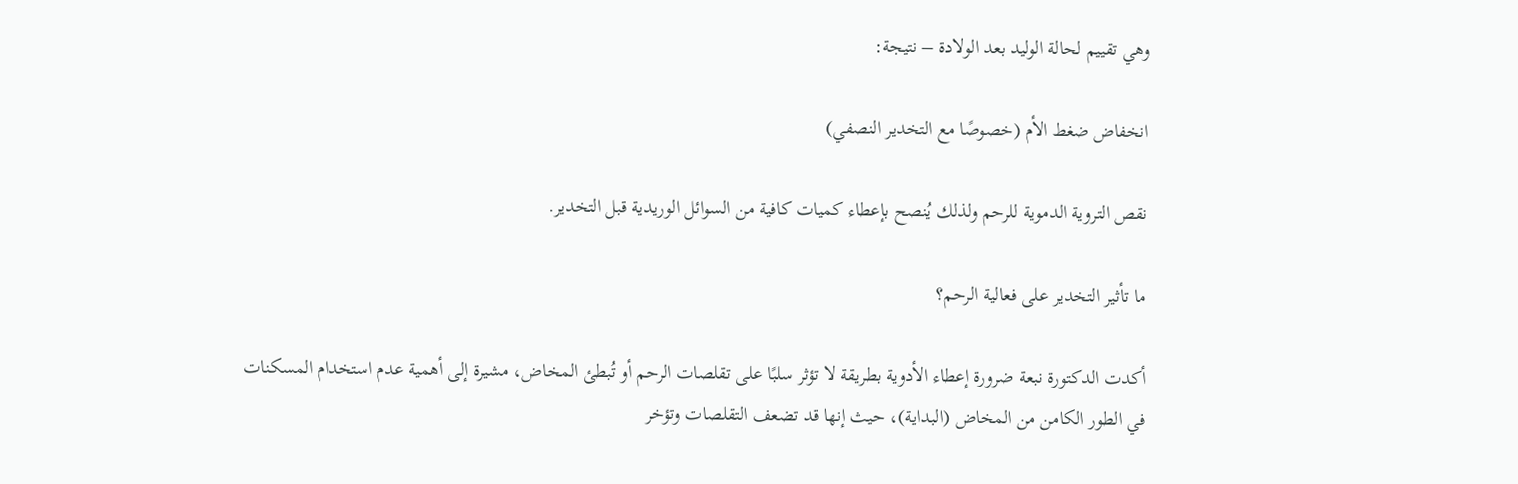وهي تقييم لحالة الوليد بعد الولادة – نتيجة:

انخفاض ضغط الأم (خصوصًا مع التخدير النصفي)

نقص التروية الدموية للرحم ولذلك يُنصح بإعطاء كميات كافية من السوائل الوريدية قبل التخدير.

ما تأثير التخدير على فعالية الرحم؟

أكدت الدكتورة نبعة ضرورة إعطاء الأدوية بطريقة لا تؤثر سلبًا على تقلصات الرحم أو تُبطئ المخاض، مشيرة إلى أهمية عدم استخدام المسكنات في الطور الكامن من المخاض (البداية)، حيث إنها قد تضعف التقلصات وتؤخر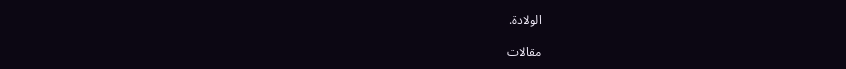الولادة.

مقالات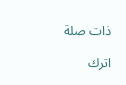ذات صلة

اترك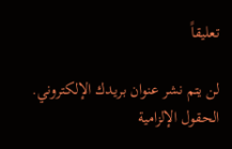تعليقاً

لن يتم نشر عنوان بريدك الإلكتروني. الحقول الإلزامية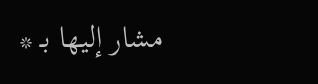مشار إليها بـ *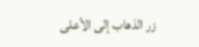زر الذهاب إلى الأعلى